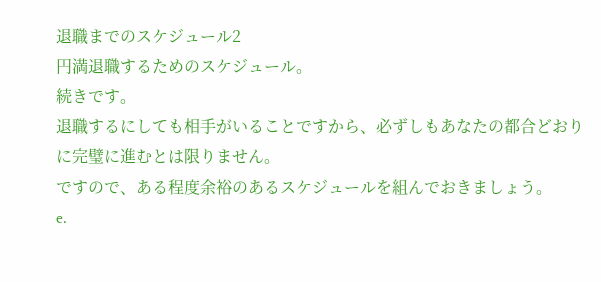退職までのスケジュール2
円満退職するためのスケジュール。
続きです。
退職するにしても相手がいることですから、必ずしもあなたの都合どおりに完璧に進むとは限りません。
ですので、ある程度余裕のあるスケジュールを組んでおきましょう。
e.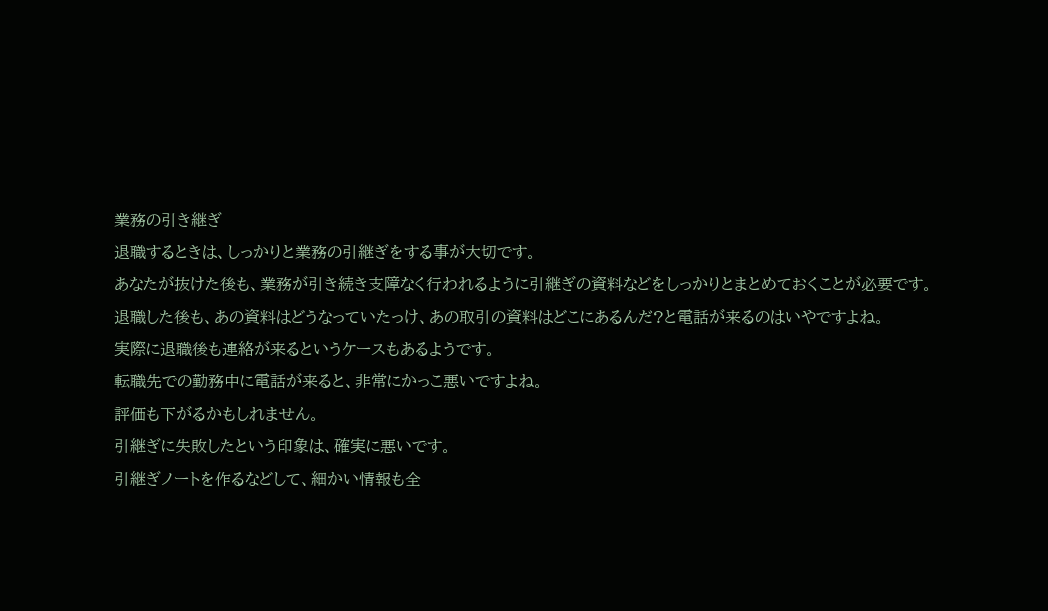業務の引き継ぎ
退職するときは、しっかりと業務の引継ぎをする事が大切です。
あなたが抜けた後も、業務が引き続き支障なく行われるように引継ぎの資料などをしっかりとまとめておくことが必要です。
退職した後も、あの資料はどうなっていたっけ、あの取引の資料はどこにあるんだ?と電話が来るのはいやですよね。
実際に退職後も連絡が来るというケースもあるようです。
転職先での勤務中に電話が来ると、非常にかっこ悪いですよね。
評価も下がるかもしれません。
引継ぎに失敗したという印象は、確実に悪いです。
引継ぎノートを作るなどして、細かい情報も全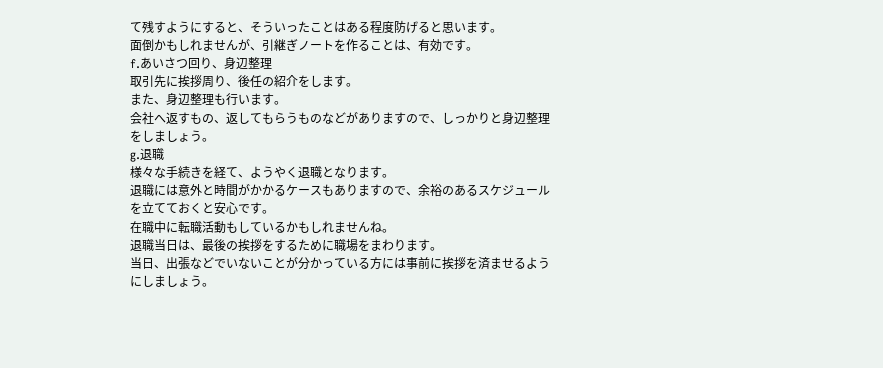て残すようにすると、そういったことはある程度防げると思います。
面倒かもしれませんが、引継ぎノートを作ることは、有効です。
f.あいさつ回り、身辺整理
取引先に挨拶周り、後任の紹介をします。
また、身辺整理も行います。
会社へ返すもの、返してもらうものなどがありますので、しっかりと身辺整理をしましょう。
g.退職
様々な手続きを経て、ようやく退職となります。
退職には意外と時間がかかるケースもありますので、余裕のあるスケジュールを立てておくと安心です。
在職中に転職活動もしているかもしれませんね。
退職当日は、最後の挨拶をするために職場をまわります。
当日、出張などでいないことが分かっている方には事前に挨拶を済ませるようにしましょう。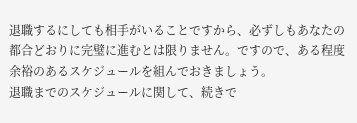退職するにしても相手がいることですから、必ずしもあなたの都合どおりに完璧に進むとは限りません。ですので、ある程度余裕のあるスケジュールを組んでおきましょう。
退職までのスケジュールに関して、続きで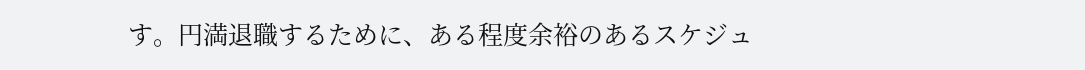す。円満退職するために、ある程度余裕のあるスケジュ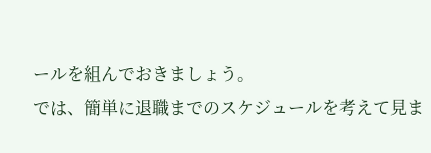ールを組んでおきましょう。
では、簡単に退職までのスケジュールを考えて見ま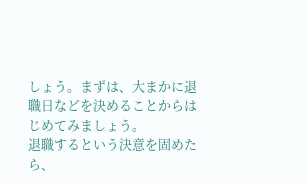しょう。まずは、大まかに退職日などを決めることからはじめてみましょう。
退職するという決意を固めたら、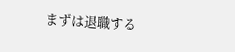まずは退職する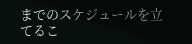までのスケジュールを立てるこ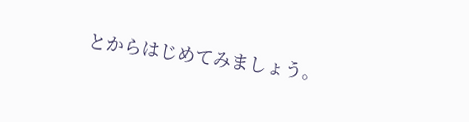とからはじめてみましょう。